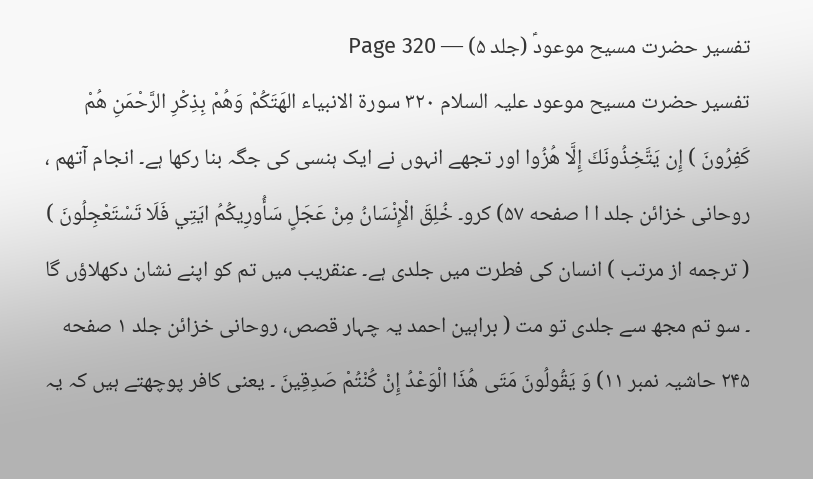تفسیر حضرت مسیح موعودؑ (جلد ۵) — Page 320
تفسیر حضرت مسیح موعود علیہ السلام ۳۲۰ سورة الانبياء الهَتَكُمْ وَهُمْ بِذِكْرِ الرَّحْمَنِ هُمْ كَفِرُونَ ) إِن يَتَّخِذُونَكَ إِلَّا هُزُوا اور تجھے انہوں نے ایک ہنسی کی جگہ بنا رکھا ہے۔ انجام آتھم ، روحانی خزائن جلد ا ا صفحه ۵۷) کرو۔ خُلِقَ الْإِنْسَانُ مِنْ عَجَلٍ سَأُورِيكُمُ ايَتِي فَلَا تَسْتَعْجِلُونَ ) ( ترجمه از مرتب ) انسان کی فطرت میں جلدی ہے۔ عنقریب میں تم کو اپنے نشان دکھلاؤں گا ۔ سو تم مجھ سے جلدی تو مت ( براہین احمد یہ چہار قصص، روحانی خزائن جلد ۱ صفحه ۲۴۵ حاشیہ نمبر ۱۱) وَ يَقُولُونَ مَتَى هُذَا الْوَعْدُ إِنْ كُنْتُمْ صَدِقِينَ ۔ یعنی کافر پوچھتے ہیں کہ یہ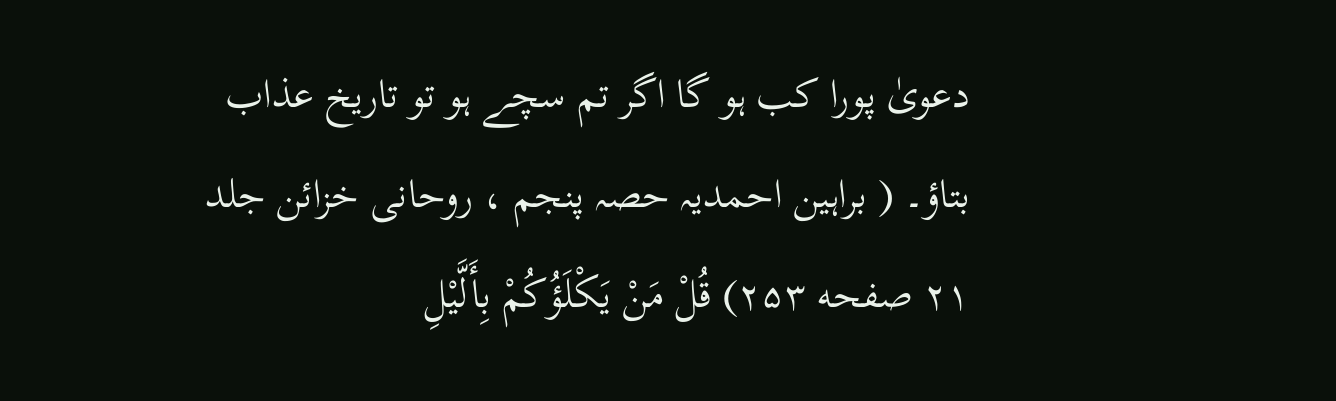دعویٰ پورا کب ہو گا اگر تم سچے ہو تو تاریخ عذاب بتاؤ۔ ( براہین احمدیہ حصہ پنجم ، روحانی خزائن جلد ۲۱ صفحه ۲۵۳) قُلْ مَنْ يَكْلَؤُكُمْ بِأَلَّيْلِ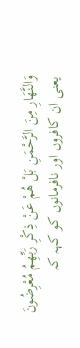وَالنَّهَارِ مِنَ الرَّحْمَنِ بَلْ هُمْ عَنْ ذِكْرِ رَبِّهِمُ مُعْرِضُونَ یعنی ان کافروں اور نافرمانوں کو کہہ کہ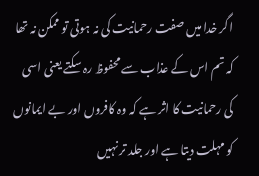اگر خدا میں صفت رحمانیت کی نہ ہوتی تو ممکن نہ تھا کہ تم اس کے عذاب سے محفوظ رہ سکتے یعنی اسی کی رحمانیت کا اثر ہے کہ وہ کافروں اور بے ایمانوں کو مہلت دیتا ہے اور جلد تر نہیں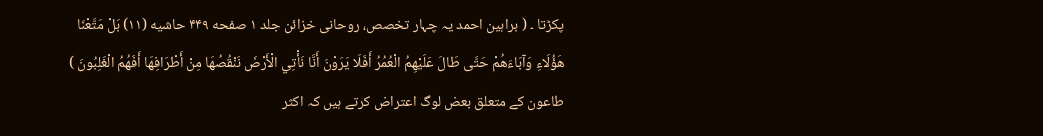پکڑتا ۔ ( براہین احمد یہ چہار تخصص، روحانی خزائن جلد ۱ صفحه ۴۴۹ حاشیه (۱۱) بَلْ مَتَّعْنَا هَؤُلَاءِ وَآبَاءَهُمْ حَتَّى طَالَ عَلَيْهِمُ الْعُمُرُ أَفَلَا يَرَوْنَ أَنَّا نَأْتِي الْأَرْضَ نَنْقُصُهَا مِنْ أَطْرَافِهَا أَفَهُمُ الْغَلِبُونَ ) طاعون کے متعلق بعض لوگ اعتراض کرتے ہیں کہ اکثر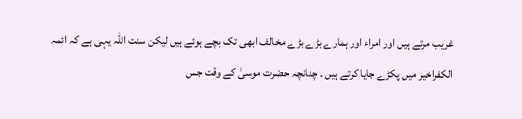غریب مرتے ہیں اور امراء اور ہمارے بڑے بڑے مخالف ابھی تک بچے ہوئے ہیں لیکن سنت اللہ یہی ہے کہ ائمہ الکفراخیر میں پکڑے جایا کرتے ہیں ۔ چنانچہ حضرت موسیٰ کے وقت جس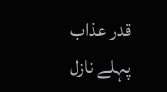قدر عذاب پہلے نازل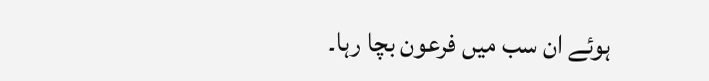ہوئے ان سب میں فرعون بچا رہا۔